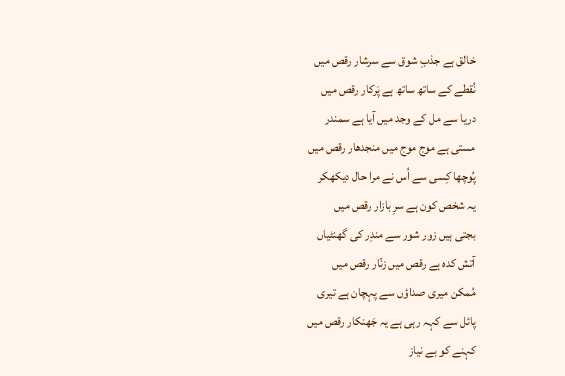خالق ہے جذبِ شوق سے سرشار رقص میں
نُقطے کے ساتھ ساتھ ہے پَرکار رقص میں
دریا سے مل کے وجد میں آیا ہے سمندر
مستی ہے موج موج میں منجدھار رقص میں
پُوچھا کِسی سے اُس نے مرا حال دیکھکر
یہ شخص کون ہے سرِ بازار رقص میں
بجتی ہیں زور شور سے مندِر کی گھنٹیاں
آتش کدہ ہے رقص میں زنّار رقص میں
مُمکن میری صداؤں سے پہچان ہے تیری
پائل سے کہہ رہی ہے یہ جَھنکار رقص میں
کہنے کو بے نیاز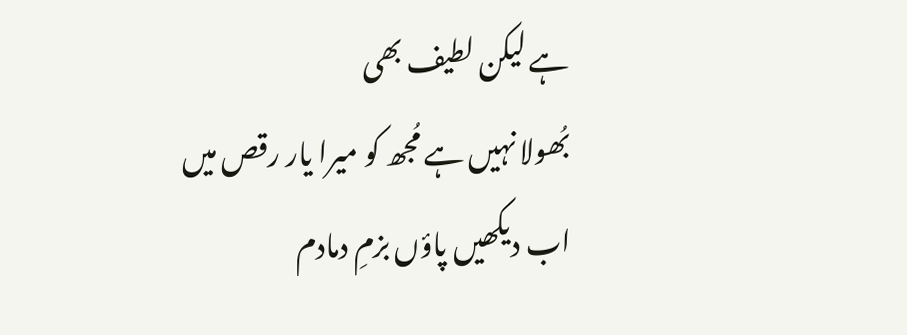ہے لیکن لطیف بھی
بُھولا نہیں ہے مُجھ کو میرا یار رقص میں
اب دیکھیں پاؤں بزمِ دمادم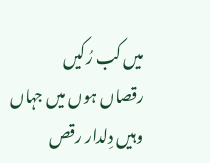میں کب رُکیں
رقصاں ہوں میں جہاں وہیں دِلدار رقص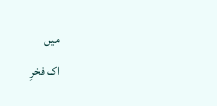میں
اک فخرِ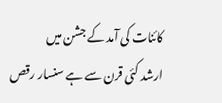کائنات کی آمد کے جشن میں
ارشد کئی قرن سے ہے سنسار رقص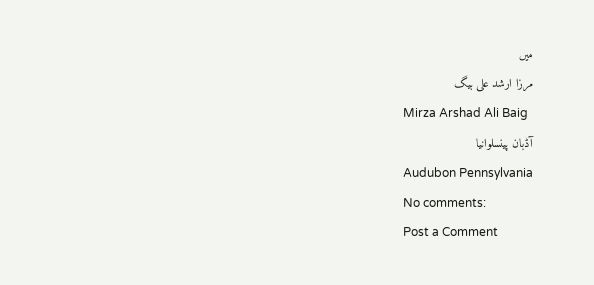میں
مرزا ارشد علی بیگ
Mirza Arshad Ali Baig
آڈبان پینسلوانیا
Audubon Pennsylvania
No comments:
Post a Comment